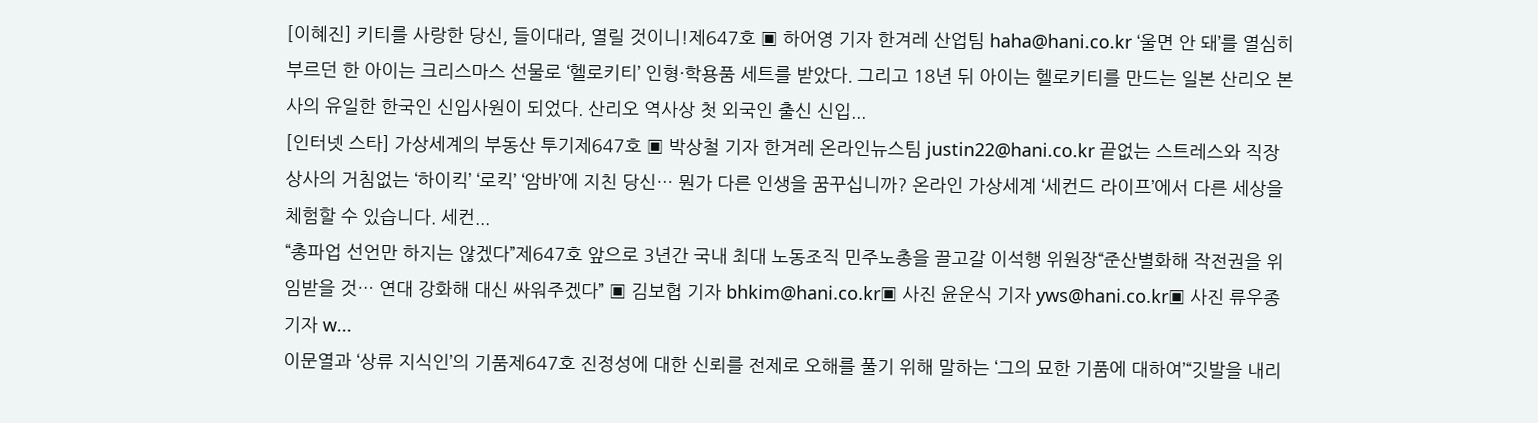[이혜진] 키티를 사랑한 당신, 들이대라, 열릴 것이니!제647호 ▣ 하어영 기자 한겨레 산업팀 haha@hani.co.kr ‘울면 안 돼’를 열심히 부르던 한 아이는 크리스마스 선물로 ‘헬로키티’ 인형·학용품 세트를 받았다. 그리고 18년 뒤 아이는 헬로키티를 만드는 일본 산리오 본사의 유일한 한국인 신입사원이 되었다. 산리오 역사상 첫 외국인 출신 신입...
[인터넷 스타] 가상세계의 부동산 투기제647호 ▣ 박상철 기자 한겨레 온라인뉴스팀 justin22@hani.co.kr 끝없는 스트레스와 직장 상사의 거침없는 ‘하이킥’ ‘로킥’ ‘암바’에 지친 당신… 뭔가 다른 인생을 꿈꾸십니까? 온라인 가상세계 ‘세컨드 라이프’에서 다른 세상을 체험할 수 있습니다. 세컨...
“총파업 선언만 하지는 않겠다”제647호 앞으로 3년간 국내 최대 노동조직 민주노총을 끌고갈 이석행 위원장“준산별화해 작전권을 위임받을 것… 연대 강화해 대신 싸워주겠다” ▣ 김보협 기자 bhkim@hani.co.kr▣ 사진 윤운식 기자 yws@hani.co.kr▣ 사진 류우종 기자 w...
이문열과 ‘상류 지식인’의 기품제647호 진정성에 대한 신뢰를 전제로 오해를 풀기 위해 말하는 ‘그의 묘한 기품에 대하여’“깃발을 내리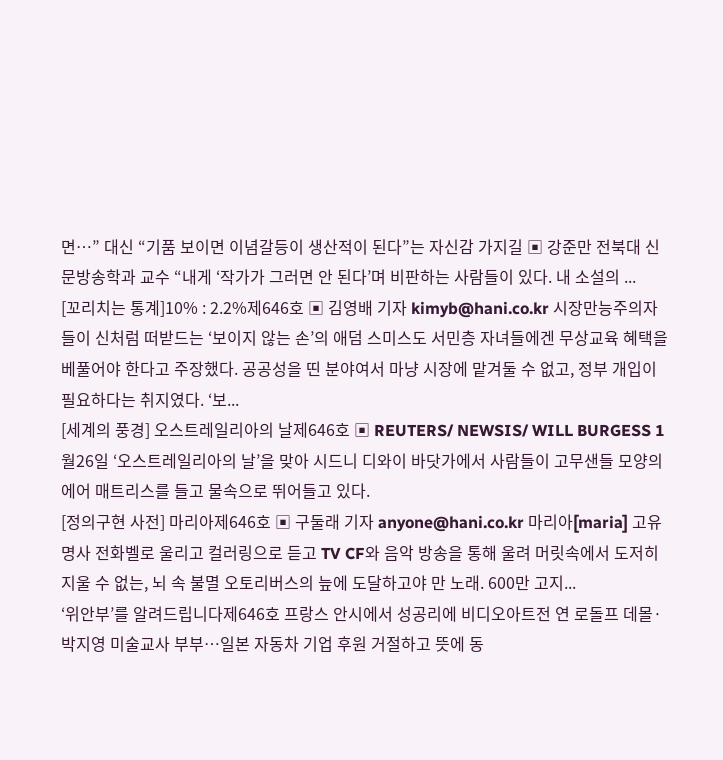면…” 대신 “기품 보이면 이념갈등이 생산적이 된다”는 자신감 가지길 ▣ 강준만 전북대 신문방송학과 교수 “내게 ‘작가가 그러면 안 된다’며 비판하는 사람들이 있다. 내 소설의 ...
[꼬리치는 통계]10% : 2.2%제646호 ▣ 김영배 기자 kimyb@hani.co.kr 시장만능주의자들이 신처럼 떠받드는 ‘보이지 않는 손’의 애덤 스미스도 서민층 자녀들에겐 무상교육 혜택을 베풀어야 한다고 주장했다. 공공성을 띤 분야여서 마냥 시장에 맡겨둘 수 없고, 정부 개입이 필요하다는 취지였다. ‘보...
[세계의 풍경] 오스트레일리아의 날제646호 ▣ REUTERS/ NEWSIS/ WILL BURGESS 1월26일 ‘오스트레일리아의 날’을 맞아 시드니 디와이 바닷가에서 사람들이 고무샌들 모양의 에어 매트리스를 들고 물속으로 뛰어들고 있다.
[정의구현 사전] 마리아제646호 ▣ 구둘래 기자 anyone@hani.co.kr 마리아[maria] 고유명사 전화벨로 울리고 컬러링으로 듣고 TV CF와 음악 방송을 통해 울려 머릿속에서 도저히 지울 수 없는, 뇌 속 불멸 오토리버스의 늪에 도달하고야 만 노래. 600만 고지...
‘위안부’를 알려드립니다제646호 프랑스 안시에서 성공리에 비디오아트전 연 로돌프 데몰·박지영 미술교사 부부…일본 자동차 기업 후원 거절하고 뜻에 동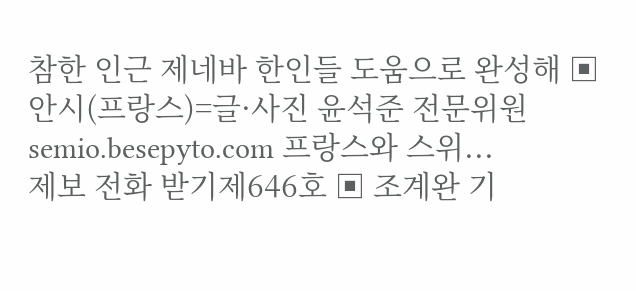참한 인근 제네바 한인들 도움으로 완성해 ▣ 안시(프랑스)=글·사진 윤석준 전문위원 semio.besepyto.com 프랑스와 스위...
제보 전화 받기제646호 ▣ 조계완 기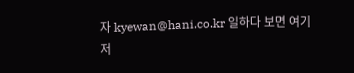자 kyewan@hani.co.kr 일하다 보면 여기저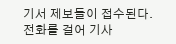기서 제보들이 접수된다. 전화를 걸어 기사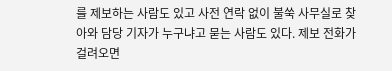를 제보하는 사람도 있고 사전 연락 없이 불쑥 사무실로 찾아와 담당 기자가 누구냐고 묻는 사람도 있다. 제보 전화가 걸려오면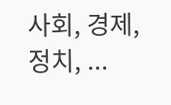사회, 경제, 정치, ...